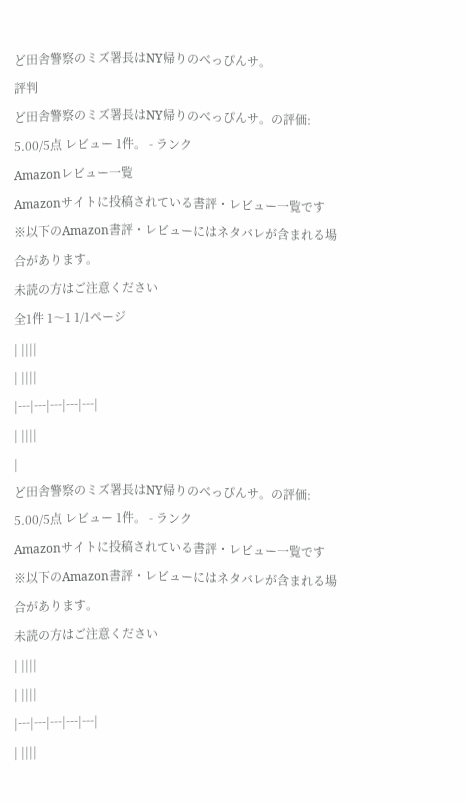ど田舎警察のミズ署長はNY帰りのべっぴんサ。
評判
ど田舎警察のミズ署長はNY帰りのべっぴんサ。の評価:
5.00/5点 レビュー 1件。 - ランク
Amazonレビュー一覧
Amazonサイトに投稿されている書評・レビュー一覧です
※以下のAmazon書評・レビューにはネタバレが含まれる場合があります。
未読の方はご注意ください
全1件 1〜1 1/1ページ
| ||||
| ||||
|---|---|---|---|---|
| ||||
|
ど田舎警察のミズ署長はNY帰りのべっぴんサ。の評価:
5.00/5点 レビュー 1件。 - ランク
Amazonサイトに投稿されている書評・レビュー一覧です
※以下のAmazon書評・レビューにはネタバレが含まれる場合があります。
未読の方はご注意ください
| ||||
| ||||
|---|---|---|---|---|
| ||||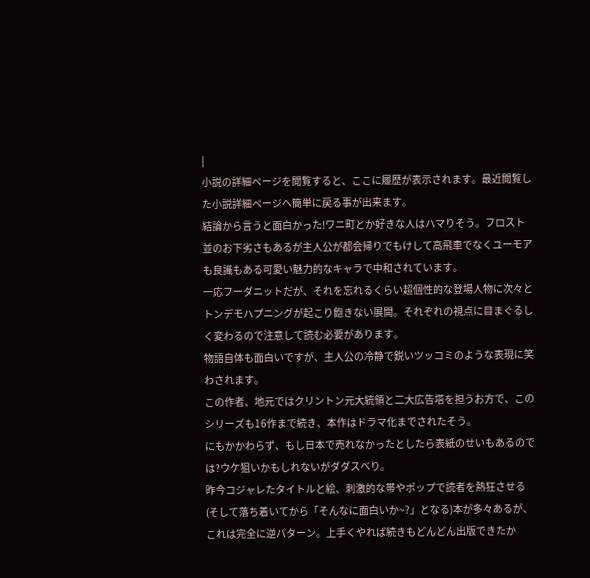|
小説の詳細ページを閲覧すると、ここに履歴が表示されます。最近閲覧した小説詳細ページへ簡単に戻る事が出来ます。
結論から言うと面白かった!ワニ町とか好きな人はハマりそう。フロスト並のお下劣さもあるが主人公が都会帰りでもけして高飛車でなくユーモアも良識もある可愛い魅力的なキャラで中和されています。
一応フーダニットだが、それを忘れるくらい超個性的な登場人物に次々とトンデモハプニングが起こり飽きない展開。それぞれの視点に目まぐるしく変わるので注意して読む必要があります。
物語自体も面白いですが、主人公の冷静で鋭いツッコミのような表現に笑わされます。
この作者、地元ではクリントン元大統領と二大広告塔を担うお方で、このシリーズも16作まで続き、本作はドラマ化までされたそう。
にもかかわらず、もし日本で売れなかったとしたら表紙のせいもあるのでは?ウケ狙いかもしれないがダダスベり。
昨今コジャレたタイトルと絵、刺激的な帯やポップで読者を熱狂させる(そして落ち着いてから「そんなに面白いか~?」となる)本が多々あるが、これは完全に逆パターン。上手くやれば続きもどんどん出版できたか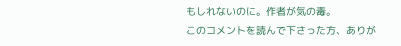もしれないのに。作者が気の毒。
このコメントを読んで下さった方、ありが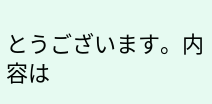とうございます。内容は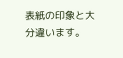表紙の印象と大分違います。